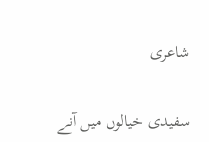شاعری

سفیدی خیالوں میں آنے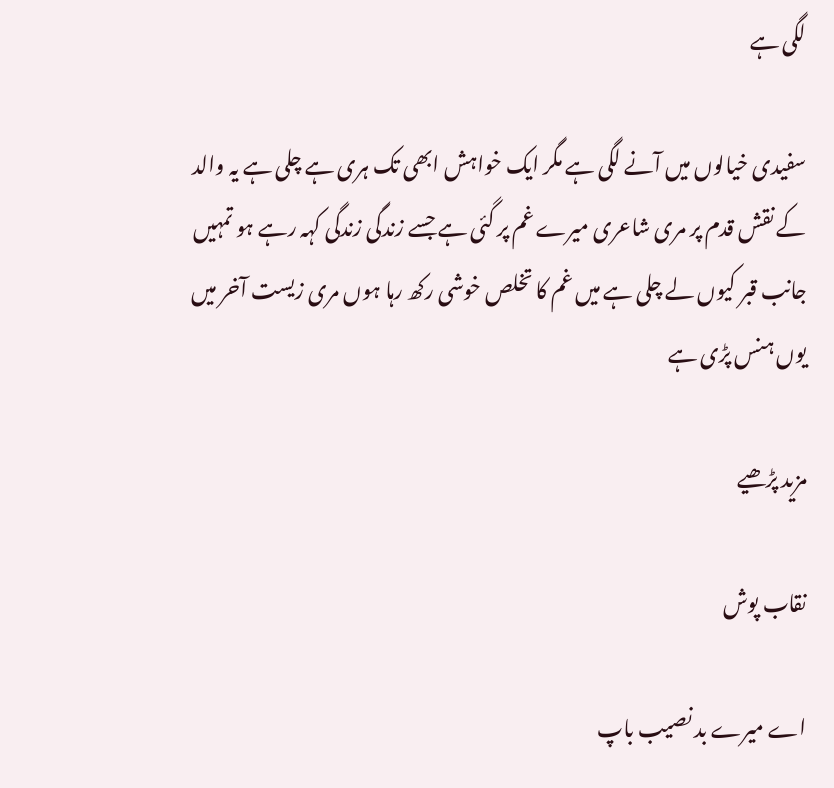لگی ہے

سفیدی خیالوں میں آنے لگی ہے مگر ایک خواہش ابھی تک ہری ہے چلی ہے یہ والد کے نقش قدم پر مری شاعری میرے غم پر گئی ہے جسے زندگی زندگی کہہ رہے ہو تمہیں جانب قبر کیوں لے چلی ہے میں غم کا تخلص خوشی رکھ رہا ہوں مری زیست آخر میں یوں ہنس پڑی ہے

مزید پڑھیے

نقاب پوش

اے میرے بد نصیب باپ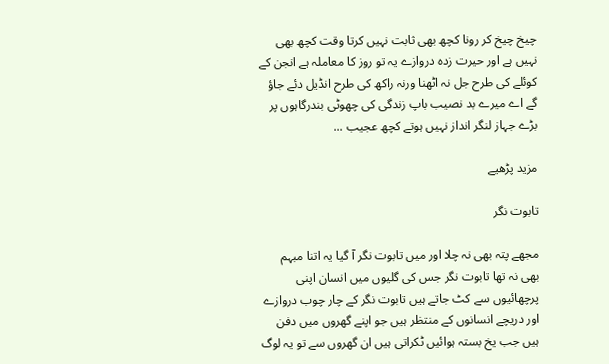چیخ چیخ کر رونا کچھ بھی ثابت نہیں کرتا وقت کچھ بھی نہیں ہے اور حیرت زدہ دروازے یہ تو روز کا معاملہ ہے انجن کے کوئلے کی طرح جل نہ اٹھنا ورنہ راکھ کی طرح انڈیل دئے جاؤ گے اے میرے بد نصیب باپ زندگی کی چھوٹی بندرگاہوں پر بڑے جہاز لنگر انداز نہیں ہوتے کچھ عجیب ...

مزید پڑھیے

تابوت نگر

مجھے پتہ بھی نہ چلا اور میں تابوت نگر آ گیا یہ اتنا مبہم بھی نہ تھا تابوت نگر جس کی گلیوں میں انسان اپنی پرچھائیوں سے کٹ جاتے ہیں تابوت نگر کے چار چوب دروازے اور دریچے انسانوں کے منتظر ہیں جو اپنے گھروں میں دفن ہیں جب یخ بستہ ہوائیں ٹکراتی ہیں ان گھروں سے تو یہ لوگ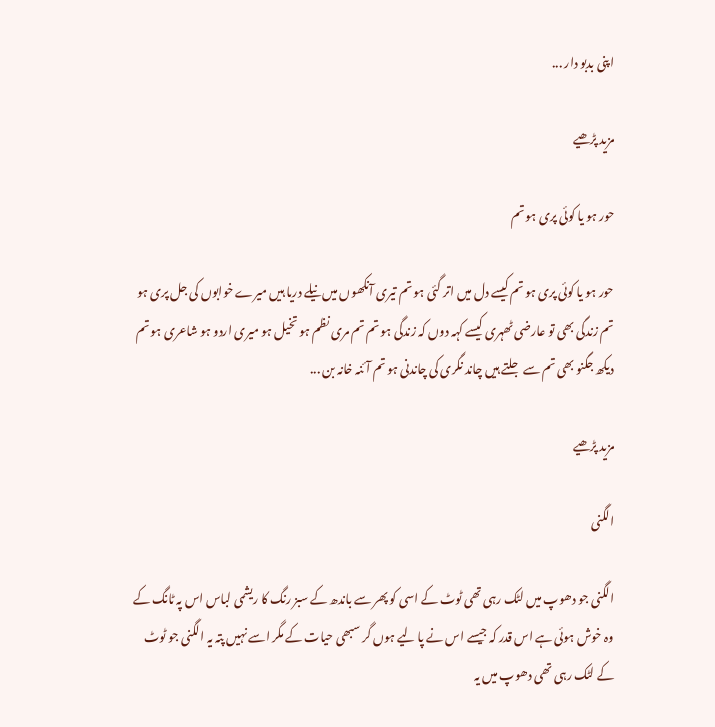اپنی بدبو دار ...

مزید پڑھیے

حور ہو یا کوئی پری ہو تم

حور ہو یا کوئی پری ہو تم کیسے دل میں اتر گئی ہو تم تیری آنکھوں میں نیلے دریا ہیں میرے خوابوں کی جل پری ہو تم زندگی بھی تو عارضی ٹھہری کیسے کہہ دوں کہ زندگی ہو تم تم مری نظم ہو تخیل ہو میری اردو ہو شاعری ہو تم دیکھ جگنو بھی تم سے جلتے ہیں چاند نگری کی چاندنی ہو تم آئنہ خانہ بن ...

مزید پڑھیے

الگنی

الگنی جو دھوپ میں لٹک رہی تھی ٹوٹ کے اسی کو پھر سے باندھ کے سبز رنگ کا ریشمی لباس اس پہ ٹانگ کے وہ خوش ہوئی ہے اس قدر کہ جیسے اس نے پا لیے ہوں گر سبھی حیات کے مگر اسے نہیں پتہ یہ الگنی جو ٹوٹ کے لٹک رہی تھی دھوپ میں یہ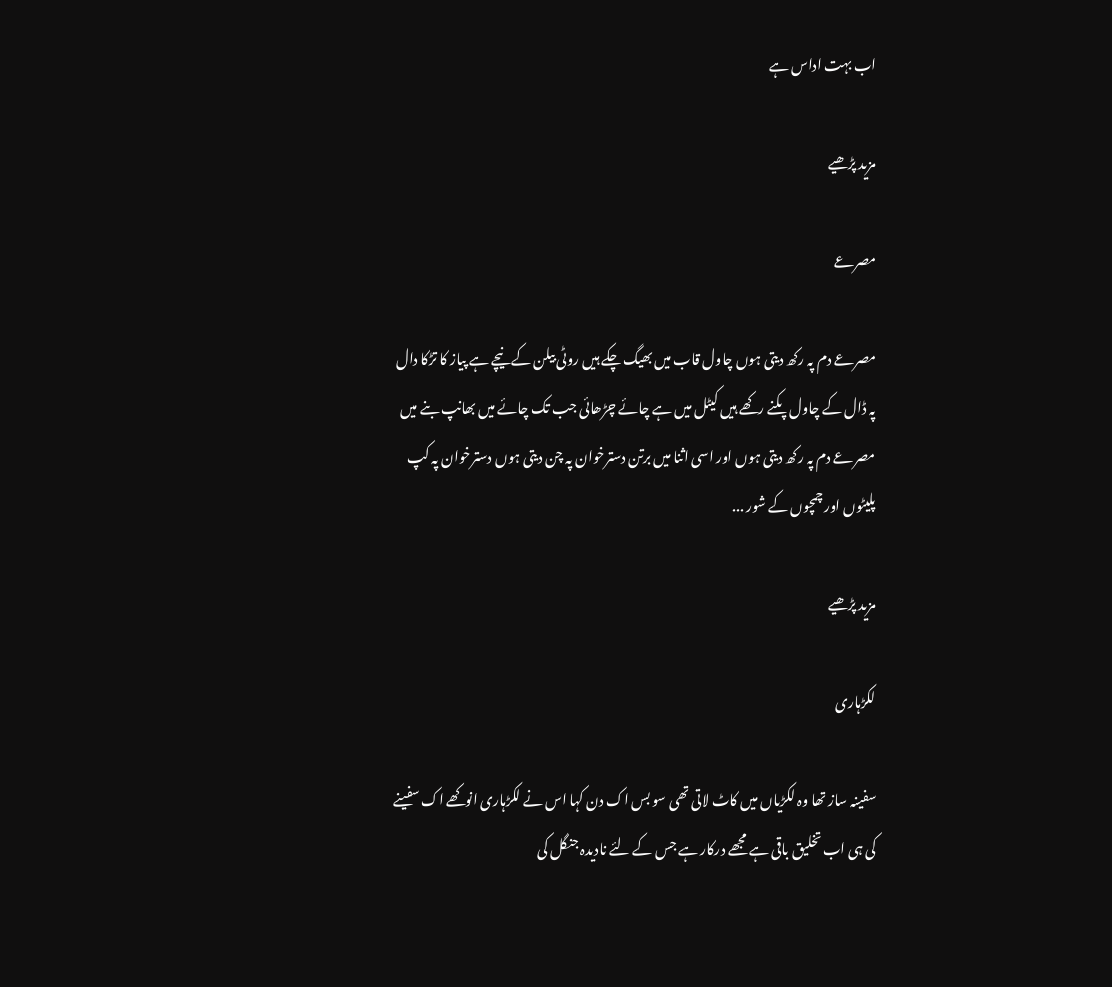اب بہت اداس ہے

مزید پڑھیے

مصرعے

مصرعے دم پہ رکھ دیتی ہوں چاول قاب میں بھیگ چکے ہیں روٹی بیلن کے نیچے ہے پیاز کا تڑکا دال پہ ڈال کے چاول پکنے رکھے ہیں کیٹل میں ہے چائے چڑھائی جب تک چائے میں بھانپ بنے میں مصرعے دم پہ رکھ دیتی ہوں اور اسی اثنا میں برتن دسترخوان پہ چن دیتی ہوں دسترخوان پہ کپ پلیٹوں اور چمچوں کے شور ...

مزید پڑھیے

لکڑہاری

سفینہ ساز تھا وہ لکڑیاں میں کاٹ لاتی تھی سو بس اک دن کہا اس نے لکڑہاری انوکھے اک سفینے کی ہی اب تخلیق باقی ہے مجھے درکار ہے جس کے لئے نادیدہ جنگل کی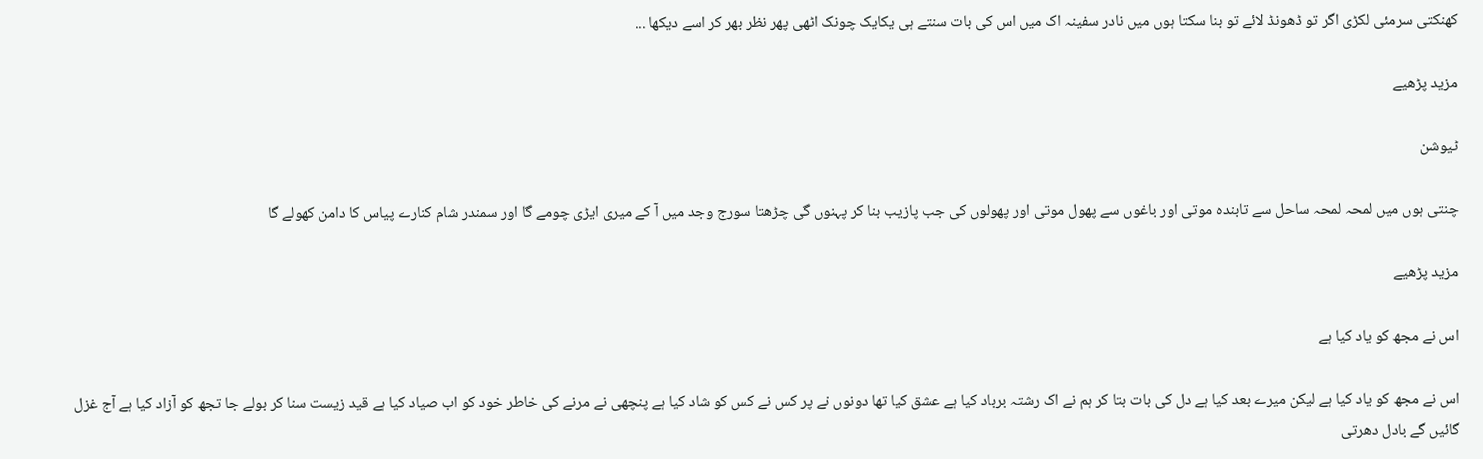کھنکتی سرمئی لکڑی اگر تو ڈھونڈ لائے تو بنا سکتا ہوں میں نادر سفینہ اک میں اس کی بات سنتے ہی یکایک چونک اٹھی پھر نظر بھر کر اسے دیکھا ...

مزید پڑھیے

ٹیوشن

چنتی ہوں میں لمحہ لمحہ ساحل سے تابندہ موتی اور باغوں سے پھول موتی اور پھولوں کی جب پازیب بنا کر پہنوں گی چڑھتا سورج وجد میں آ کے میری ایڑی چومے گا اور سمندر شام کنارے پیاس کا دامن کھولے گا

مزید پڑھیے

اس نے مجھ کو یاد کیا ہے

اس نے مجھ کو یاد کیا ہے لیکن میرے بعد کیا ہے دل کی بات بتا کر ہم نے اک رشتہ برباد کیا ہے عشق کیا تھا دونوں نے پر کس نے کس کو شاد کیا ہے پنچھی نے مرنے کی خاطر خود کو اب صیاد کیا ہے قید زیست سنا کر بولے جا تجھ کو آزاد کیا ہے آج غزل گائیں گے بادل دھرتی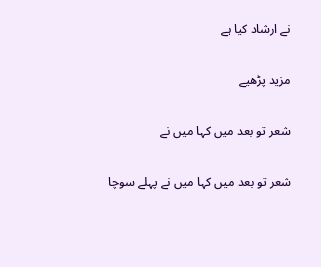نے ارشاد کیا ہے

مزید پڑھیے

شعر تو بعد میں کہا میں نے

شعر تو بعد میں کہا میں نے پہلے سوچا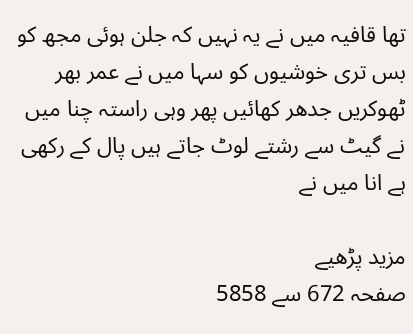تھا قافیہ میں نے یہ نہیں کہ جلن ہوئی مجھ کو بس تری خوشیوں کو سہا میں نے عمر بھر ٹھوکریں جدھر کھائیں پھر وہی راستہ چنا میں نے گیٹ سے رشتے لوٹ جاتے ہیں پال کے رکھی ہے انا میں نے

مزید پڑھیے
صفحہ 672 سے 5858